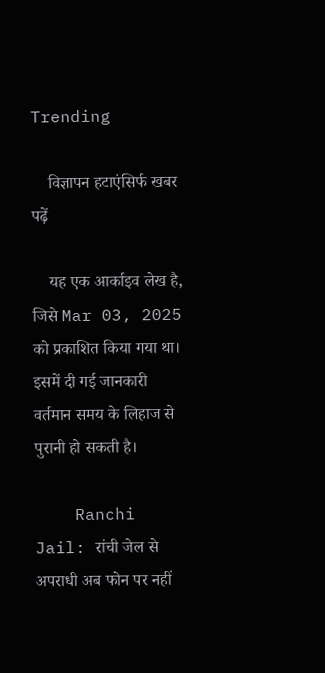Trending

    विज्ञापन हटाएंसिर्फ खबर पढ़ें

    यह एक आर्काइव लेख है, जिसे Mar 03, 2025 को प्रकाशित किया गया था। इसमें दी गई जानकारी वर्तमान समय के लिहाज से पुरानी हो सकती है।

    Ranchi Jail: रांची जेल से अपराधी अब फोन पर नहीं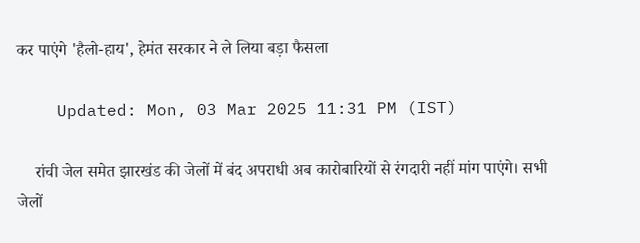कर पाएंगे 'हैलो-हाय', हेमंत सरकार ने ले लिया बड़ा फैसला

    Updated: Mon, 03 Mar 2025 11:31 PM (IST)

    रांची जेल समेत झारखंड की जेलों में बंद अपराधी अब कारोबारियों से रंगदारी नहीं मांग पाएंगे। सभी जेलों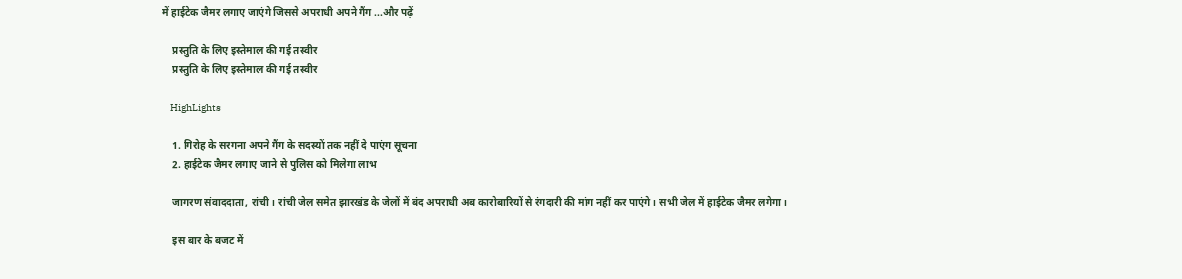में हाईटेक जैमर लगाए जाएंगे जिससे अपराधी अपने गैंग ...और पढ़ें

    प्रस्तुति के लिए इस्तेमाल की गई तस्वीर
    प्रस्तुति के लिए इस्तेमाल की गई तस्वीर

    HighLights

    1. गिरोह के सरगना अपने गैंग के सदस्यों तक नहीं दे पाएंग सूचना
    2. हाईटेक जैमर लगाए जाने से पुलिस को मिलेगा लाभ

    जागरण संवाददाता, रांची। रांची जेल समेत झारखंड के जेलों में बंद अपराधी अब कारोबारियों से रंगदारी की मांग नहीं कर पाएंगे। सभी जेल में हाईटेक जैमर लगेगा।

    इस बार के बजट में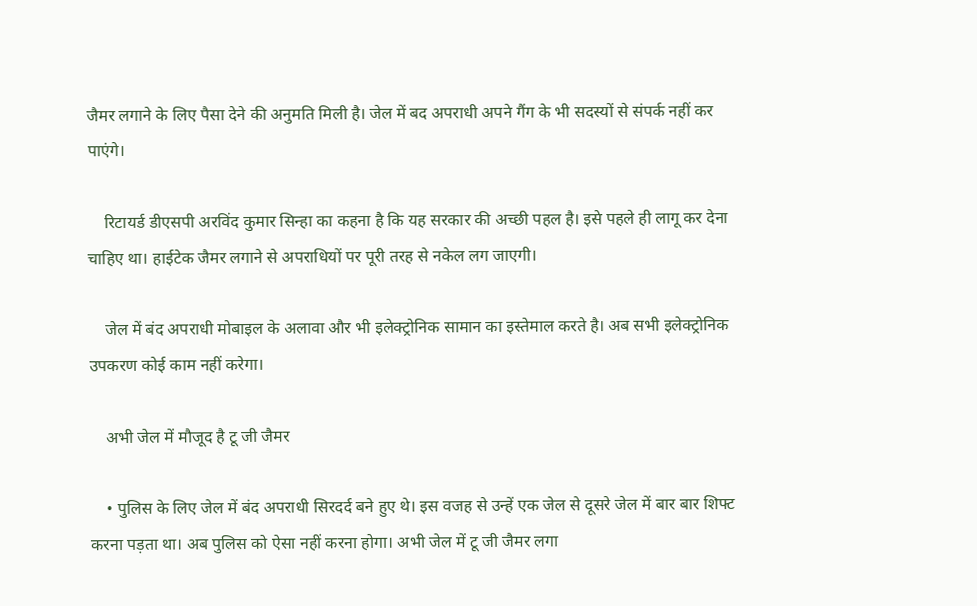जैमर लगाने के लिए पैसा देने की अनुमति मिली है। जेल में बद अपराधी अपने गैंग के भी सदस्यों से संपर्क नहीं कर पाएंगे।

    रिटायर्ड डीएसपी अरविंद कुमार सिन्हा का कहना है कि यह सरकार की अच्छी पहल है। इसे पहले ही लागू कर देना चाहिए था। हाईटेक जैमर लगाने से अपराधियों पर पूरी तरह से नकेल लग जाएगी।

    जेल में बंद अपराधी मोबाइल के अलावा और भी इलेक्ट्रोनिक सामान का इस्तेमाल करते है। अब सभी इलेक्ट्रोनिक उपकरण कोई काम नहीं करेगा।

    अभी जेल में मौजूद है टू जी जैमर

    • पुलिस के लिए जेल में बंद अपराधी सिरदर्द बने हुए थे। इस वजह से उन्हें एक जेल से दूसरे जेल में बार बार शिफ्ट करना पड़ता था। अब पुलिस को ऐसा नहीं करना होगा। अभी जेल में टू जी जैमर लगा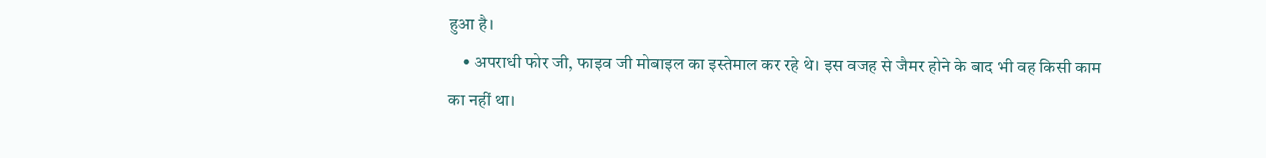हुआ है।
    • अपराधी फोर जी, फाइव जी मोबाइल का इस्तेमाल कर रहे थे। इस वजह से जैमर होने के बाद भी वह किसी काम का नहीं था।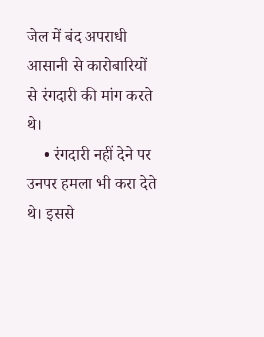जेल में बंद अपराधी आसानी से कारोबारियों से रंगदारी की मांग करते थे।
    • रंगदारी नहीं देने पर उनपर हमला भी करा देते थे। इससे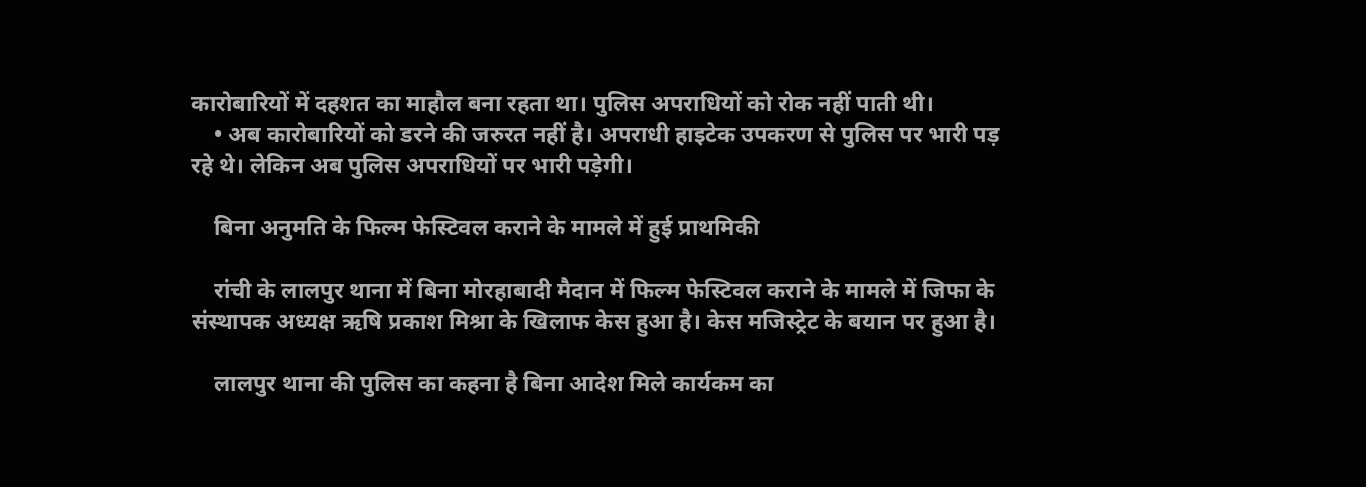कारोबारियों में दहशत का माहौल बना रहता था। पुलिस अपराधियों को रोक नहीं पाती थी।
    • अब कारोबारियों को डरने की जरुरत नहीं है। अपराधी हाइटेक उपकरण से पुलिस पर भारी पड़ रहे थे। लेकिन अब पुलिस अपराधियों पर भारी पड़ेगी।

    बिना अनुमति के फिल्म फेस्टिवल कराने के मामले में हुई प्राथमिकी

    रांची के लालपुर थाना में बिना मोरहाबादी मैदान में फिल्म फेस्टिवल कराने के मामले में जिफा के संस्थापक अध्यक्ष ऋषि प्रकाश मिश्रा के खिलाफ केस हुआ है। केस मजिस्ट्रेट के बयान पर हुआ है।

    लालपुर थाना की पुलिस का कहना है बिना आदेश मिले कार्यकम का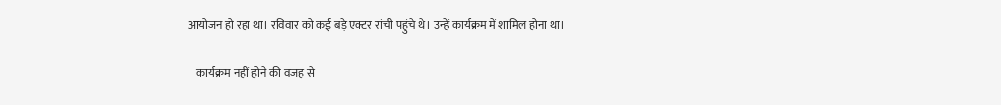आयोजन हो रहा था। रविवार को कई बड़े एक्टर रांची पहुंचे थे। उन्हें कार्यक्रम में शामिल होना था।

    कार्यक्रम नहीं होने की वजह से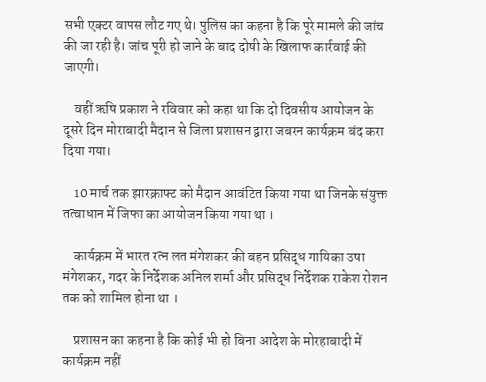सभी एक्टर वापस लौट गए थे। पुलिस का कहना है कि पूरे मामले की जांच की जा रही है। जांच पूरी हो जाने के बाद दोषी के खिलाफ कार्रवाई की जाएगी।

    वहीं ऋषि प्रकाश ने रविवार को कहा था कि दो दिवसीय आयोजन के दूसरे दिन मोराबादी मैदान से जिला प्रशासन द्वारा जबरन कार्यक्रम बंद करा दिया गया।

    10 मार्च तक झारक्राफ्ट को मैदान आवंटित किया गया था जिनके संयुक्त तत्वाधान में जिफा का आयोजन किया गया था ।

    कार्यक्रम में भारत रत्न लत मंगेशकर की बहन प्रसिद्ध गायिका उषा मंगेशकर, गदर के निर्देशक अनिल शर्मा और प्रसिद्ध निर्देशक राकेश रोशन तक को शामिल होना था ।

    प्रशासन का कहना है कि कोई भी हो बिना आदेश के मोरहाबादी में कार्यक्रम नहीं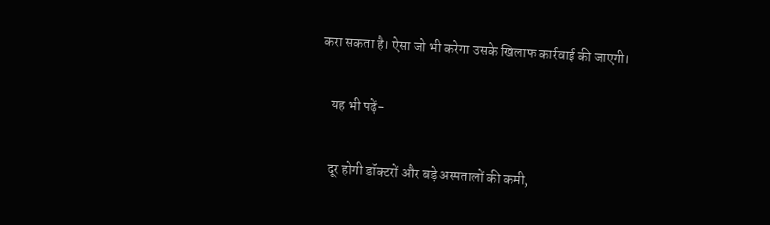करा सकता है। ऐसा जो भी करेगा उसके खिलाफ कार्रवाई की जाएगी।

    यह भी पढ़ें-

    दूर होगी डॉक्टरों और बड़े अस्पतालों की कमी,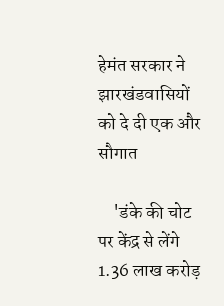हेमंत सरकार ने झारखंडवासियों को दे दी एक और सौगात

    'डंके की चोट पर केंद्र से लेंगे 1.36 लाख करोड़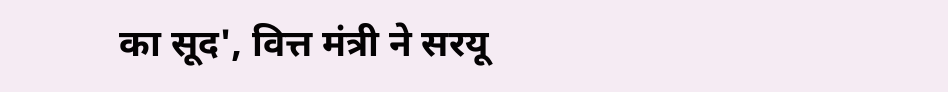का सूद', वित्त मंत्री ने सरयू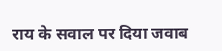राय के सवाल पर दिया जवाब